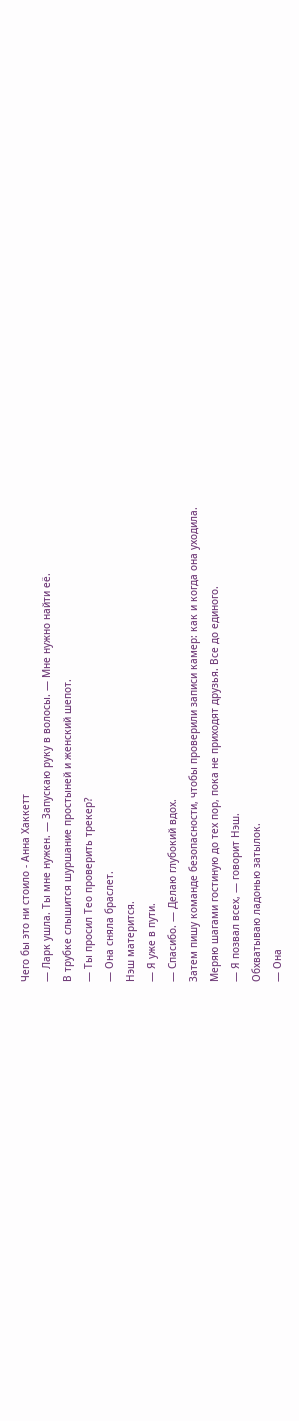Чего бы это ни стоило - Анна Хаккетт
— Ларк ушла. Ты мне нужен. — Запускаю руку в волосы. — Мне нужно найти её.
В трубке слышится шуршание простыней и женский шепот.
— Ты просил Тео проверить трекер?
— Она сняла браслет.
Нэш матерится.
— Я уже в пути.
— Спасибо. — Делаю глубокий вдох.
Затем пишу команде безопасности, чтобы проверили записи камер: как и когда она уходила.
Меряю шагами гостиную до тех пор, пока не приходят друзья. Все до единого.
— Я позвал всех, — говорит Нэш.
Обхватываю ладонью затылок.
— Она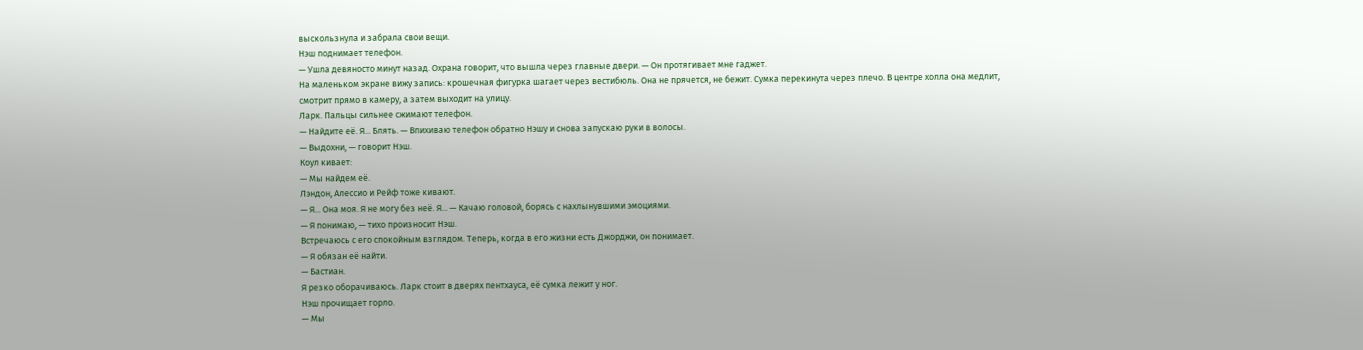выскользнула и забрала свои вещи.
Нэш поднимает телефон.
— Ушла девяносто минут назад. Охрана говорит, что вышла через главные двери. — Он протягивает мне гаджет.
На маленьком экране вижу запись: крошечная фигурка шагает через вестибюль. Она не прячется, не бежит. Сумка перекинута через плечо. В центре холла она медлит, смотрит прямо в камеру, а затем выходит на улицу.
Ларк. Пальцы сильнее сжимают телефон.
— Найдите её. Я... Блять. — Впихиваю телефон обратно Нэшу и снова запускаю руки в волосы.
— Выдохни, — говорит Нэш.
Коул кивает:
— Мы найдем её.
Лэндон, Алессио и Рейф тоже кивают.
— Я... Она моя. Я не могу без неё. Я... — Качаю головой, борясь с нахлынувшими эмоциями.
— Я понимаю, — тихо произносит Нэш.
Встречаюсь с его спокойным взглядом. Теперь, когда в его жизни есть Джорджи, он понимает.
— Я обязан её найти.
— Бастиан.
Я резко оборачиваюсь. Ларк стоит в дверях пентхауса, её сумка лежит у ног.
Нэш прочищает горло.
— Мы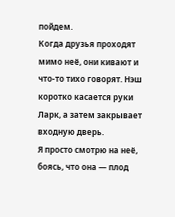пойдем.
Когда друзья проходят мимо неё, они кивают и что-то тихо говорят. Нэш коротко касается руки Ларк, а затем закрывает входную дверь.
Я просто смотрю на неё, боясь, что она — плод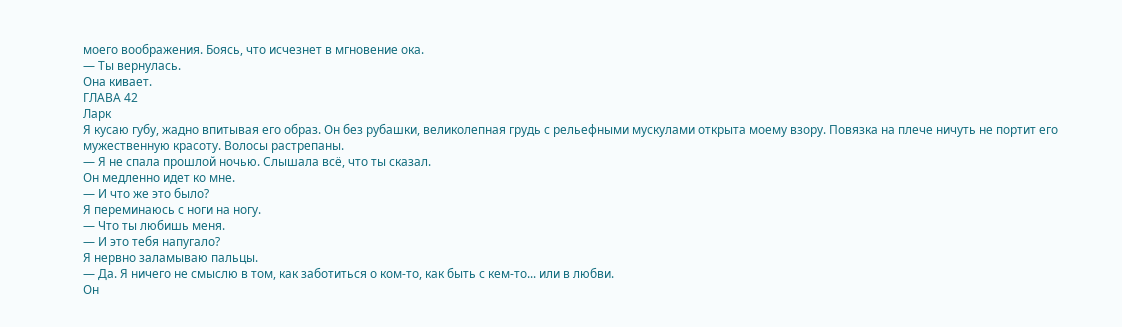моего воображения. Боясь, что исчезнет в мгновение ока.
— Ты вернулась.
Она кивает.
ГЛАВА 42
Ларк
Я кусаю губу, жадно впитывая его образ. Он без рубашки, великолепная грудь с рельефными мускулами открыта моему взору. Повязка на плече ничуть не портит его мужественную красоту. Волосы растрепаны.
— Я не спала прошлой ночью. Слышала всё, что ты сказал.
Он медленно идет ко мне.
— И что же это было?
Я переминаюсь с ноги на ногу.
— Что ты любишь меня.
— И это тебя напугало?
Я нервно заламываю пальцы.
— Да. Я ничего не смыслю в том, как заботиться о ком-то, как быть с кем-то... или в любви.
Он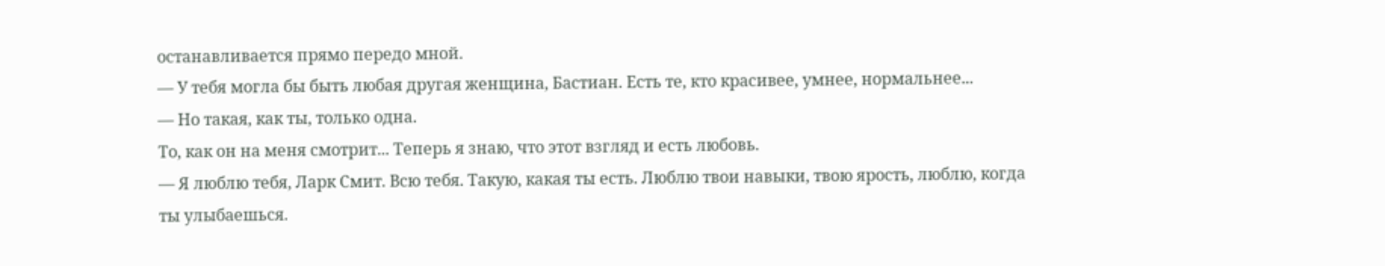останавливается прямо передо мной.
— У тебя могла бы быть любая другая женщина, Бастиан. Есть те, кто красивее, умнее, нормальнее...
— Но такая, как ты, только одна.
То, как он на меня смотрит... Теперь я знаю, что этот взгляд и есть любовь.
— Я люблю тебя, Ларк Смит. Всю тебя. Такую, какая ты есть. Люблю твои навыки, твою ярость, люблю, когда ты улыбаешься.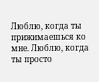Люблю, когда ты прижимаешься ко мне. Люблю, когда ты просто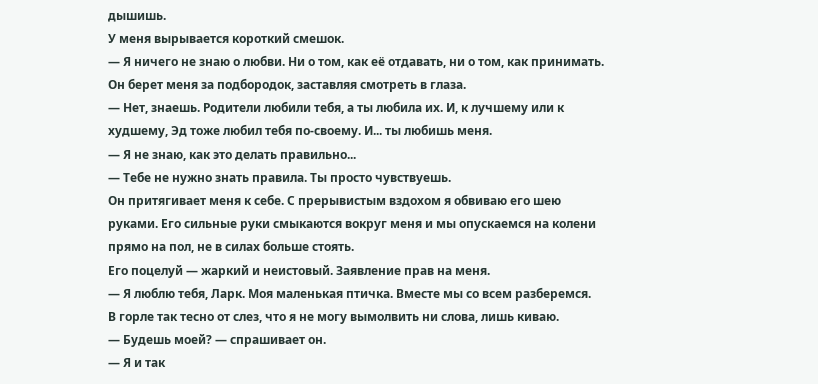дышишь.
У меня вырывается короткий смешок.
— Я ничего не знаю о любви. Ни о том, как её отдавать, ни о том, как принимать.
Он берет меня за подбородок, заставляя смотреть в глаза.
— Нет, знаешь. Родители любили тебя, а ты любила их. И, к лучшему или к худшему, Эд тоже любил тебя по-своему. И... ты любишь меня.
— Я не знаю, как это делать правильно...
— Тебе не нужно знать правила. Ты просто чувствуешь.
Он притягивает меня к себе. С прерывистым вздохом я обвиваю его шею руками. Его сильные руки смыкаются вокруг меня и мы опускаемся на колени прямо на пол, не в силах больше стоять.
Его поцелуй — жаркий и неистовый. Заявление прав на меня.
— Я люблю тебя, Ларк. Моя маленькая птичка. Вместе мы со всем разберемся.
В горле так тесно от слез, что я не могу вымолвить ни слова, лишь киваю.
— Будешь моей? — спрашивает он.
— Я и так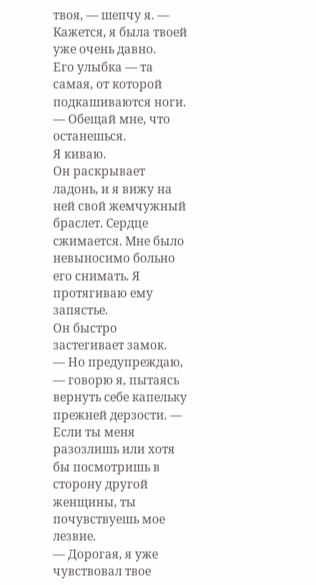твоя, — шепчу я. — Кажется, я была твоей уже очень давно.
Его улыбка — та самая, от которой подкашиваются ноги.
— Обещай мне, что останешься.
Я киваю.
Он раскрывает ладонь, и я вижу на ней свой жемчужный браслет. Сердце сжимается. Мне было невыносимо больно его снимать. Я протягиваю ему запястье.
Он быстро застегивает замок.
— Но предупреждаю, — говорю я, пытаясь вернуть себе капельку прежней дерзости. — Если ты меня разозлишь или хотя бы посмотришь в сторону другой женщины, ты почувствуешь мое лезвие.
— Дорогая, я уже чувствовал твое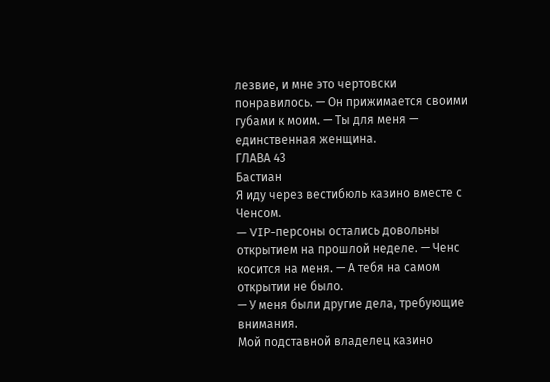лезвие, и мне это чертовски понравилось. — Он прижимается своими губами к моим. — Ты для меня — единственная женщина.
ГЛАВА 43
Бастиан
Я иду через вестибюль казино вместе с Ченсом.
— VIP-персоны остались довольны открытием на прошлой неделе. — Ченс косится на меня. — А тебя на самом открытии не было.
— У меня были другие дела, требующие внимания.
Мой подставной владелец казино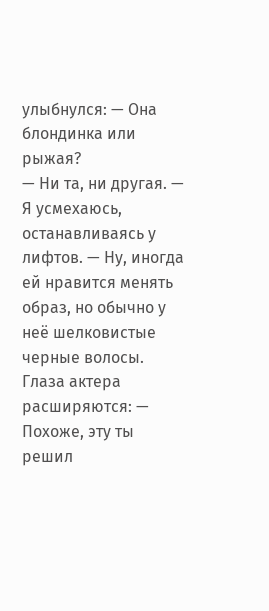улыбнулся: — Она блондинка или рыжая?
— Ни та, ни другая. — Я усмехаюсь, останавливаясь у лифтов. — Ну, иногда ей нравится менять образ, но обычно у неё шелковистые черные волосы.
Глаза актера расширяются: — Похоже, эту ты решил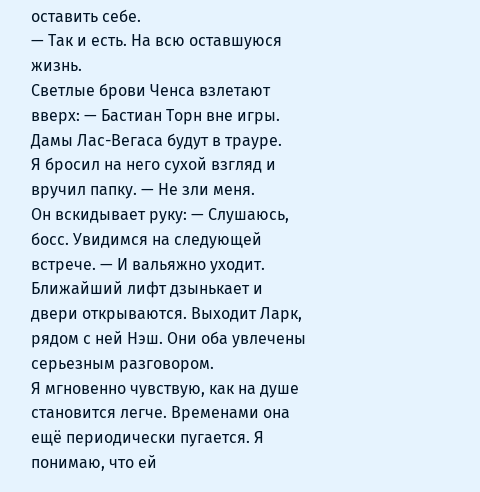оставить себе.
— Так и есть. На всю оставшуюся жизнь.
Светлые брови Ченса взлетают вверх: — Бастиан Торн вне игры. Дамы Лас-Вегаса будут в трауре.
Я бросил на него сухой взгляд и вручил папку. — Не зли меня.
Он вскидывает руку: — Слушаюсь, босс. Увидимся на следующей встрече. — И вальяжно уходит.
Ближайший лифт дзынькает и двери открываются. Выходит Ларк, рядом с ней Нэш. Они оба увлечены серьезным разговором.
Я мгновенно чувствую, как на душе становится легче. Временами она ещё периодически пугается. Я понимаю, что ей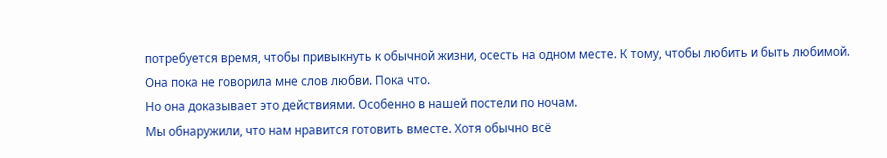потребуется время, чтобы привыкнуть к обычной жизни, осесть на одном месте. К тому, чтобы любить и быть любимой.
Она пока не говорила мне слов любви. Пока что.
Но она доказывает это действиями. Особенно в нашей постели по ночам.
Мы обнаружили, что нам нравится готовить вместе. Хотя обычно всё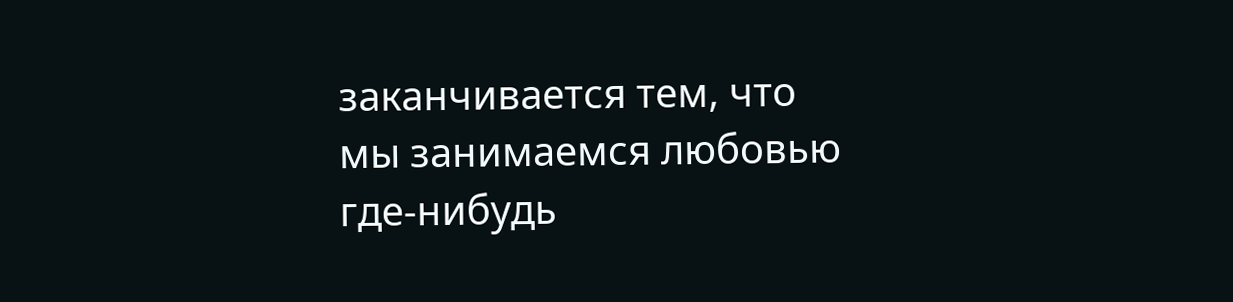заканчивается тем, что мы занимаемся любовью где-нибудь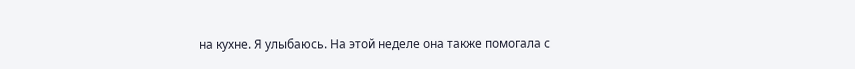на кухне. Я улыбаюсь. На этой неделе она также помогала с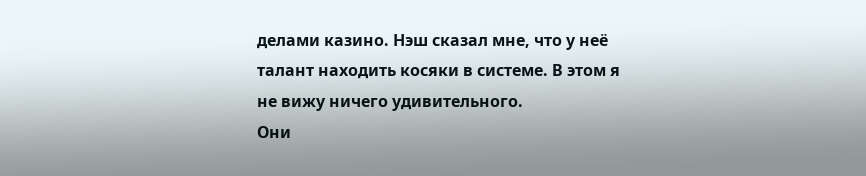делами казино. Нэш сказал мне, что у неё талант находить косяки в системе. В этом я не вижу ничего удивительного.
Они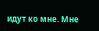идут ко мне. Мне